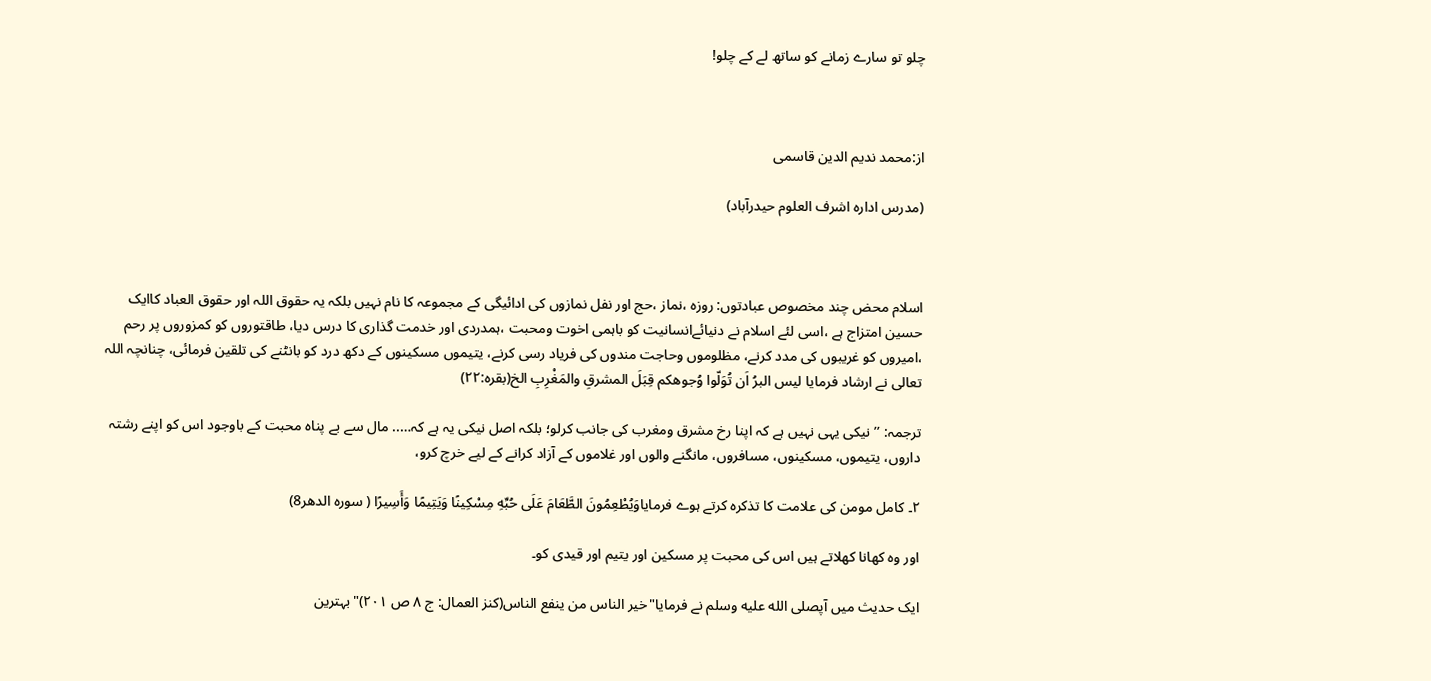چلو تو سارے زمانے کو ساتھ لے کے چلو!



از:محمد ندیم الدین قاسمی

(مدرس ادارہ اشرف العلوم حیدرآباد)



اسلام محض چند مخصوص عبادتوں: روزہ ،نماز ،حج اور نفل نمازوں کی ادائیگی کے مجموعہ کا نام نہیں بلکہ یہ حقوق اللہ اور حقوق العباد کاایک حسین امتزاج ہے ،اسی لئے اسلام نے دنیائےانسانیت کو باہمی اخوت ومحبت ،ہمدردی اور خدمت گذاری کا درس دیا، طاقتوروں کو کمزوروں پر رحم ،امیروں کو غریبوں کی مدد کرنے، مظلوموں وحاجت مندوں کی فریاد رسی کرنے، یتیموں مسکینوں کے دکھ درد کو بانٹنے کی تلقین فرمائی، چنانچہ اللہ تعالی نے ارشاد فرمایا لیس البرُ اَن تُوَلّوا وُجوھکم قِبَلَ المشرقِ والمَغْرِبِ الخ(بقرہ:۲۲)

ترجمہ: ’’نیکی یہی نہیں ہے کہ اپنا رخ مشرق ومغرب کی جانب کرلو؛ بلکہ اصل نیکی یہ ہے کہ….. مال سے بے پناہ محبت کے باوجود اس کو اپنے رشتہ داروں، یتیموں، مسکینوں، مسافروں، مانگنے والوں اور غلاموں کے آزاد کرانے کے لیے خرچ کرو،

۲۔ کامل مومن کی علامت کا تذکرہ کرتے ہوے فرمایاوَيُطْعِمُونَ الطَّعَامَ عَلَى حُبِّهِ مِسْكِينًا وَيَتِيمًا وَأَسِيرًا ( سورہ الدھر8)

اور وہ کھانا کھلاتے ہیں اس کی محبت پر مسکین اور یتیم اور قیدی کو۔

ایک حدیث میں آپصلى الله عليه وسلم نے فرمایا"خیر الناس من ینفع الناس(کنز العمال: ج ۸ ص ۲۰۱)"بہترین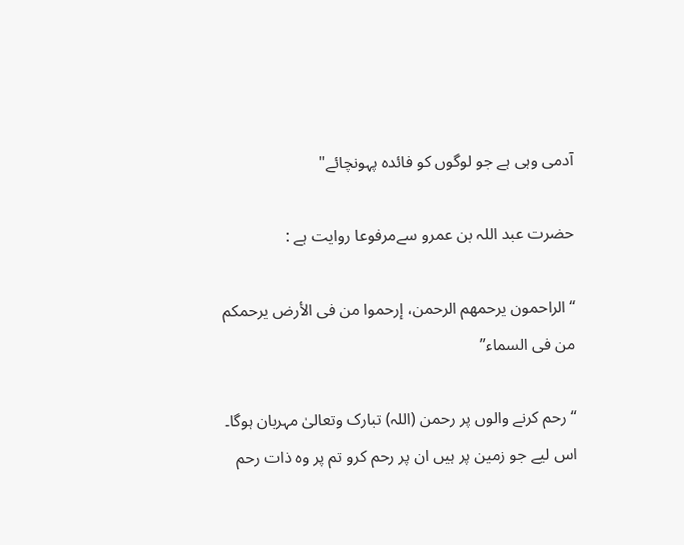آدمی وہی ہے جو لوگوں کو فائدہ پہونچائے"

حضرت عبد اللہ بن عمرو سےمرفوعا روایت ہے :

“الراحمون یرحمھم الرحمن، إرحموا من فی الأرض یرحمکم من فی السماء”

“ رحم کرنے والوں پر رحمن (اللہ) تبارک وتعالیٰ مہربان ہوگا۔ اس لیے جو زمین پر ہیں ان پر رحم کرو تم پر وہ ذات رحم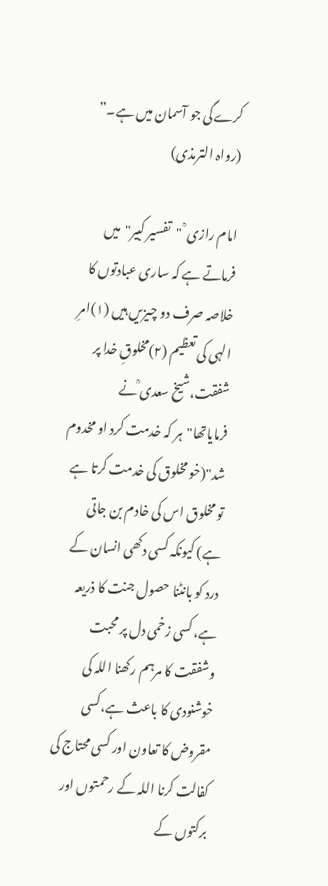کرےگی جو آسمان میں ہے۔” (رواہ الترمذی)

امام رازی ؒ "تفسیر کبیر"میں فرماتے ہے کہ ساری عبادتوں کا خلاصہ صرف دو چیزیں ہیں (۱)امرِ الہی کی تعظیم (۲)مخلوقِ خدا پر شفقت،شیخ سعدی ؒنے فرمایاتھا"ہر کہ خدمت کرد او مخدوم شد"(خو مخلوق کی خدمت کرتا ہے تو مخلوق اس کی خادم بن جاتی ہے) کیونکہ کسی دکھی انسان کے درد کو بانٹنا حصول جنت کا ذریعہ ہے،کسی زخمی دل پر محبت وشفقت کا مرہم رکھنا اللہ کی خوشنودی کا باعث ہے،کسی مقروض کا تعاون اور کسی محتاج کی کفالت کرنا اللہ کے رحمتوں اور برکتوں کے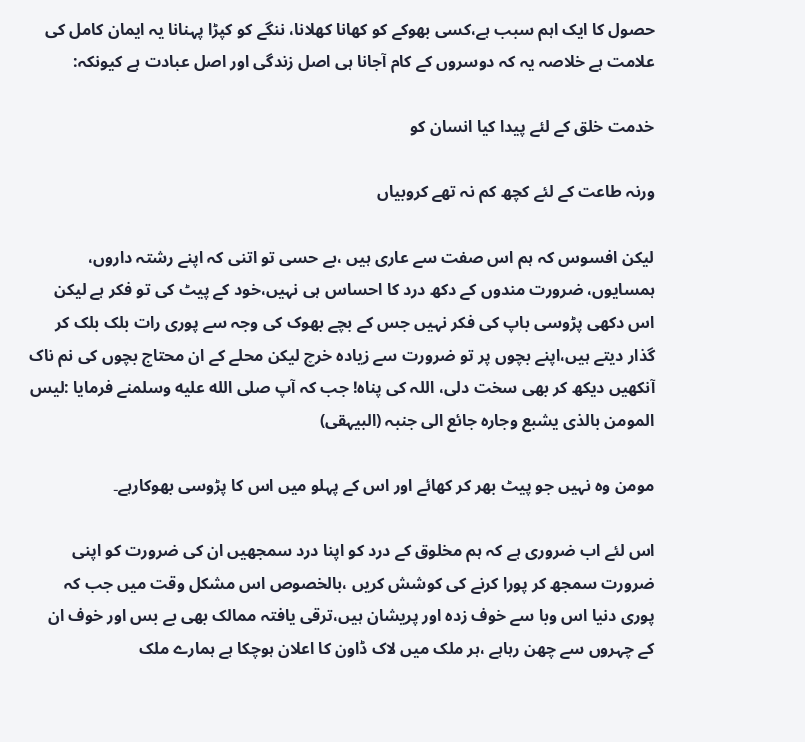حصول کا ایک اہم سبب ہے،کسی بھوکے کو کھانا کھلانا، ننگے کو کپڑا پہنانا یہ ایمان کامل کی علامت ہے خلاصہ یہ کہ دوسروں کے کام آجانا ہی اصل زندگی اور اصل عبادت ہے کیونکہ:

خدمت خلق کے لئے پیدا کیا انسان کو

ورنہ طاعت کے لئے کچھ کم نہ تھے کروبیاں

لیکن افسوس کہ ہم اس صفت سے عاری ہیں ،بے حسی تو اتنی کہ اپنے رشتہ داروں، ہمسایوں، ضرورت مندوں کے دکھ درد کا احساس ہی نہیں،خود کے پیٹ کی تو فکر ہے لیکن اس دکھی پڑوسی باپ کی فکر نہیں جس کے بچے بھوک کی وجہ سے پوری رات بلک بلک کر گذار دیتے ہیں،اپنے بچوں پر تو ضرورت سے زیادہ خرچ لیکن محلے کے ان محتاج بچوں کی نم ناک آنکھیں دیکھ کر بھی سخت دلی، اللہ کی پناہ! جب کہ آپ صلى الله عليه وسلمنے فرمایا :لیس المومن بالذی یشبع وجارہ جائع الی جنبہ (البیہقی)

مومن وہ نہیں جو پیٹ بھر کر کھائے اور اس کے پہلو میں اس کا پڑوسی بھوکارہے۔

اس لئے اب ضروری ہے کہ ہم مخلوق کے درد کو اپنا درد سمجھیں ان کی ضرورت کو اپنی ضرورت سمجھ کر پورا کرنے کی کوشش کریں ،بالخصوص اس مشکل وقت میں جب کہ پوری دنیا اس وبا سے خوف زدہ اور پریشان ہیں،ترقی یافتہ ممالک بھی بے بس اور خوف ان کے چہروں سے چھن رہاہے ،ہر ملک میں لاک ڈاون کا اعلان ہوچکا ہے ہمارے ملک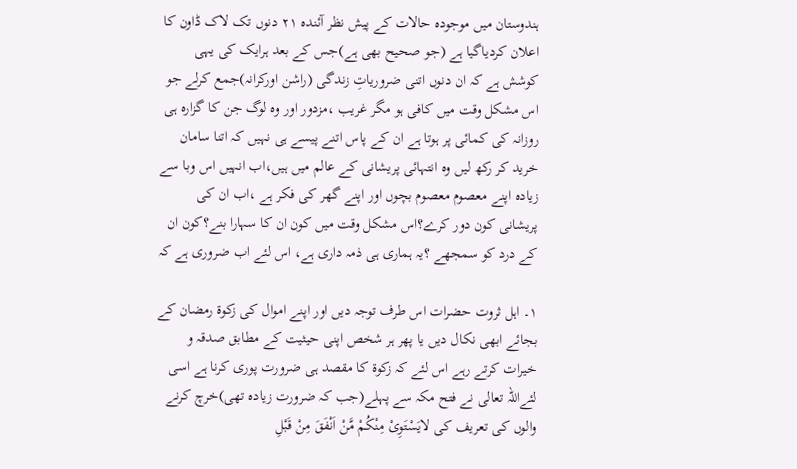ہندوستان میں موجودہ حالات کے پیش نظر آئندہ ۲۱ دنوں تک لاک ڈاون کا اعلان کردیاگیا ہے (جو صحیح بھی ہے)جس کے بعد ہرایک کی یہی کوشش ہے کہ ان دنوں اتنی ضروریاتِ زندگی (راشن اورکرانہ)جمع کرلے جو اس مشکل وقت میں کافی ہو مگر غریب ،مزدور اور وہ لوگ جن کا گزارہ ہی روزانہ کی کمائی پر ہوتا ہے ان کے پاس اتنے پیسے ہی نہیں کہ اتنا سامان خرید کر رکھ لیں وہ انتہائی پریشانی کے عالم میں ہیں،اب انہیں اس وبا سے زیادہ اپنے معصوم معصوم بچوں اور اپنے گھر کی فکر ہے ،اب ان کی پریشانی کون دور کرے؟اس مشکل وقت میں کون ان کا سہارا بنے؟کون ان کے درد کو سمجھے ؟یہ ہماری ہی ذمہ داری ہے، اس لئے اب ضروری ہے کہ

۱۔ اہل ثروت حضرات اس طرف توجہ دیں اور اپنے اموال کی زکوۃ رمضان کے بجائے ابھی نکال دیں یا پھر ہر شخص اپنی حیثیت کے مطابق صدقہ و خیرات کرتے رہے اس لئے کہ زکوۃ کا مقصد ہی ضرورت پوری کرنا ہے اسی لئےاللہ تعالی نے فتح مکہ سے پہلے(جب کہ ضرورت زیادہ تھی)خرچ کرنے والوں کی تعریف کی لایَسْتَوِیْ مِنْكُمْ مَّنْ اَنْفَقَ مِنْ قَبْلِ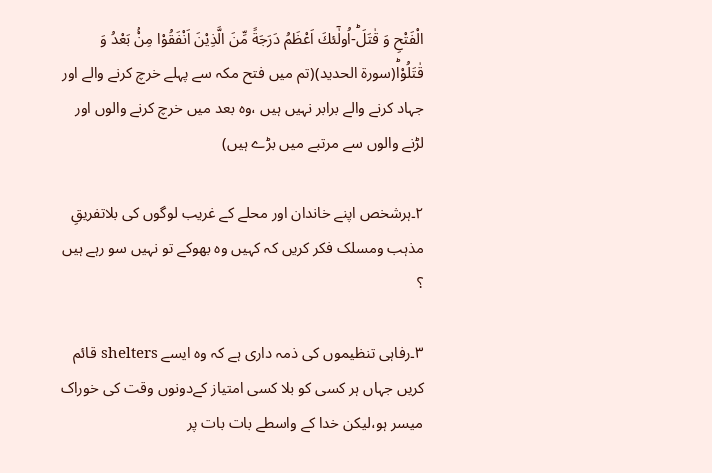الْفَتْحِ وَ قٰتَلَؕ-اُولٰٓئكَ اَعْظَمُ دَرَجَةً مِّنَ الَّذِیْنَ اَنْفَقُوْا مِنْۢ بَعْدُ وَ قٰتَلُوْاؕ(سورۃ الحدید)(تم میں فتح مکہ سے پہلے خرچ کرنے والے اور جہاد کرنے والے برابر نہیں ہیں ،وہ بعد میں خرچ کرنے والوں اور لڑنے والوں سے مرتبے میں بڑے ہیں)

۲۔ہرشخص اپنے خاندان اور محلے کے غریب لوگوں کی بلاتفریقِ مذہب ومسلک فکر کریں کہ کہیں وہ بھوکے تو نہیں سو رہے ہیں ؟

۳۔رفاہی تنظیموں کی ذمہ داری ہے کہ وہ ایسے shelters قائم کریں جہاں ہر کسی کو بلا کسی امتیاز کےدونوں وقت کی خوراک میسر ہو،لیکن خدا کے واسطے بات بات پر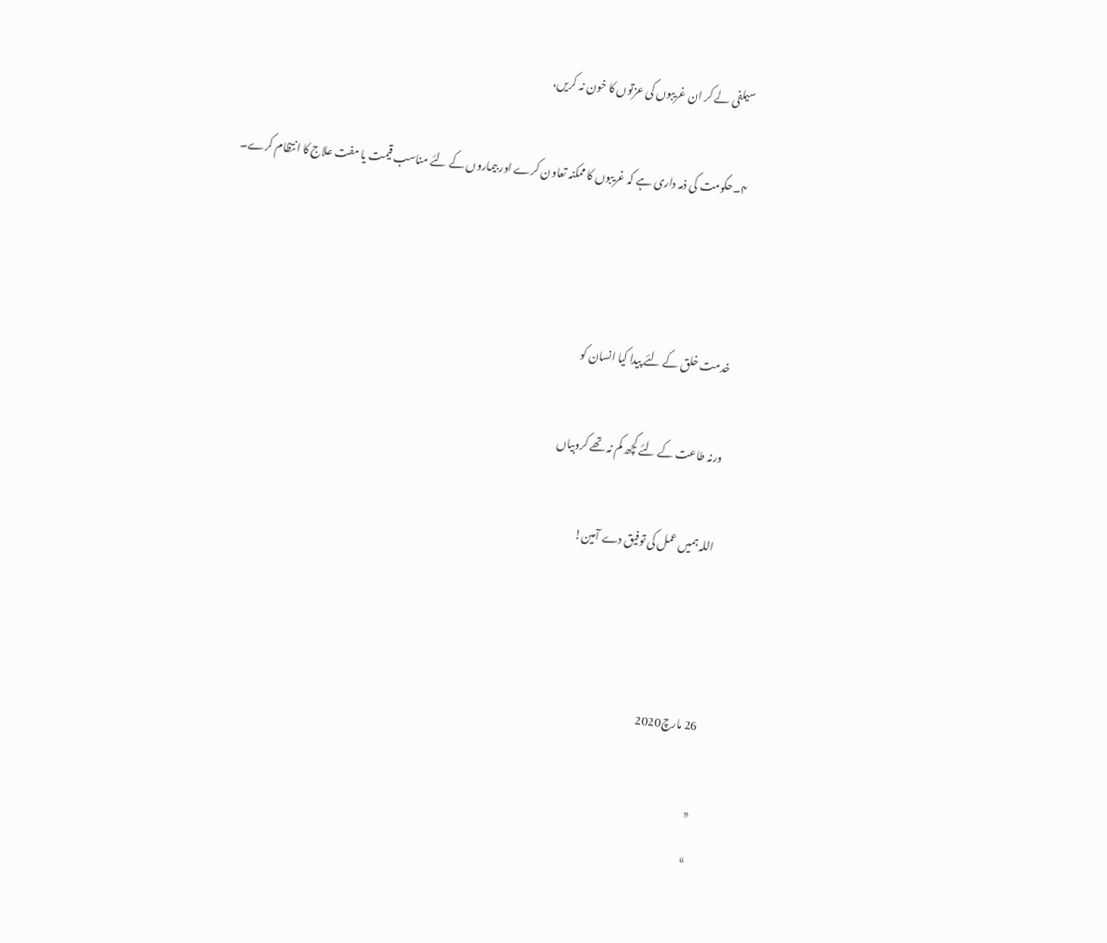سیلفی لے کر ان غریبوں کی عزتوں کا خون نہ کریں،

۴۔حکومت کی ذمہ داری ہے کہ غریبوں کا ممکنہ تعاون کرے اور بیماروں کے لئے مناسب قیمت یا مفت علاج کا انتظام کرے۔



خدمت خلق کے لئے پیدا کیا انسان کو

ورنہ طاعت کے لئے کچھ کم نہ تھے کروبیاں

اللہ ہمیں عمل کی توفیق دے آمین!



26 مارچ2020

«
»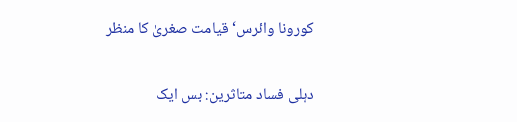کورونا وائرس‘ قیامت صغریٰ کا منظر

دہلی فساد متاثرین: بس ایک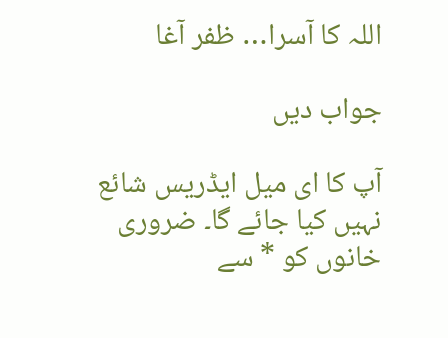اللہ کا آسرا… ظفر آغا

جواب دیں

آپ کا ای میل ایڈریس شائع نہیں کیا جائے گا۔ ضروری خانوں کو * سے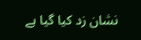نشان زد کیا گیا ہے